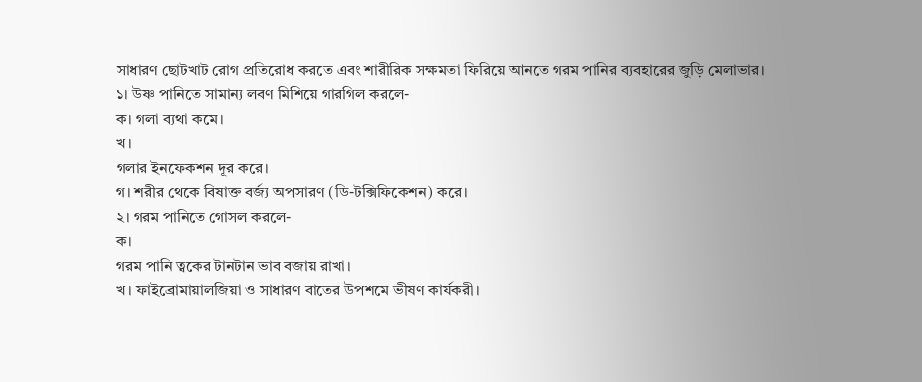সাধারণ ছোটখাট রোগ প্রতিরোধ করতে এবং শারীরিক সক্ষমতা ফিরিয়ে আনতে গরম পানির ব্যবহারের জুড়ি মেলাভার।
১। উষ্ণ পানিতে সামান্য লবণ মিশিয়ে গারগিল করলে-
ক। গলা ব্যথা কমে।
খ।
গলার ইনফেকশন দূর করে।
গ। শরীর থেকে বিষাক্ত বর্জ্য অপসারণ (ডি-টক্সিফিকেশন) করে।
২। গরম পানিতে গোসল করলে-
ক।
গরম পানি ত্বকের টানটান ভাব বজায় রাখা।
খ। ফাইব্রোমায়ালজিয়া ও সাধারণ বাতের উপশমে ভীষণ কার্যকরী।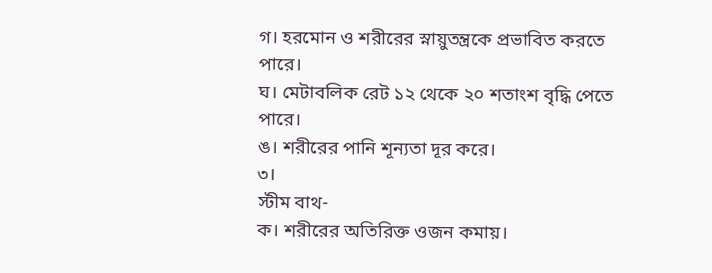গ। হরমোন ও শরীরের স্নায়ুতন্ত্রকে প্রভাবিত করতে পারে।
ঘ। মেটাবলিক রেট ১২ থেকে ২০ শতাংশ বৃদ্ধি পেতে পারে।
ঙ। শরীরের পানি শূন্যতা দূর করে।
৩।
স্টীম বাথ-
ক। শরীরের অতিরিক্ত ওজন কমায়।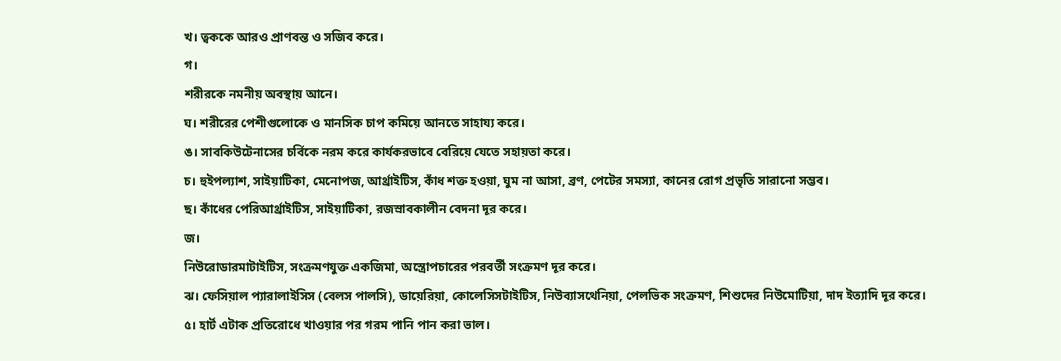খ। ত্বককে আরও প্রাণবন্ত ও সজিব করে।
গ।
শরীরকে নমনীয় অবস্থায় আনে।
ঘ। শরীরের পেশীগুলোকে ও মানসিক চাপ কমিয়ে আনতে সাহায্য করে।
ঙ। সাবকিউটেনাসের চর্বিকে নরম করে কার্যকরভাবে বেরিয়ে যেতে সহায়তা করে।
চ। হুইপল্যাশ, সাইয়াটিকা, মেনোপজ, আর্থ্রাইটিস, কাঁধ শক্ত হওয়া, ঘুম না আসা, ব্রণ, পেটের সমস্যা, কানের রোগ প্রভৃতি সারানো সম্ভব।
ছ। কাঁধের পেরিআর্থ্রাইটিস, সাইয়াটিকা, রজস্রাবকালীন বেদনা দূর করে।
জ।
নিউরোডারমাটাইটিস, সংক্রমণযুক্ত একজিমা, অস্ত্রোপচারের পরবর্তী সংক্রমণ দূর করে।
ঝ। ফেসিয়াল প্যারালাইসিস (বেলস পালসি), ডায়েরিয়া, কোলেসিসটাইটিস, নিউব্যাসথেনিয়া, পেলভিক সংক্রমণ, শিশুদের নিউমোটিয়া, দাদ ইত্যাদি দূর করে।
৫। হার্ট এটাক প্রতিরোধে খাওয়ার পর গরম পানি পান করা ভাল।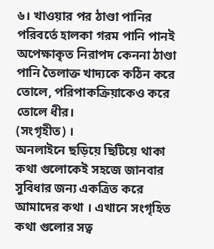৬। খাওয়ার পর ঠাণ্ডা পানির পরিবর্তে হালকা গরম পানি পানই অপেক্ষাকৃত নিরাপদ কেননা ঠাণ্ডা পানি তৈলাক্ত খাদ্যকে কঠিন করে তোলে, পরিপাকক্রিয়াকেও করে তোলে ধীর।
(সংগৃহীত) ।
অনলাইনে ছড়িয়ে ছিটিয়ে থাকা কথা গুলোকেই সহজে জানবার সুবিধার জন্য একত্রিত করে আমাদের কথা । এখানে সংগৃহিত কথা গুলোর সত্ব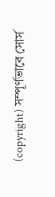(copyright) সম্পূর্ণভাবে সোর্স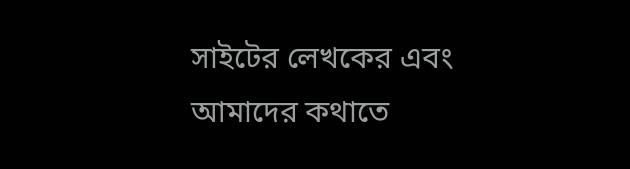সাইটের লেখকের এবং আমাদের কথাতে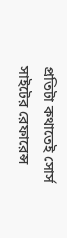প্রতিটা কথাতেই সোর্স সাইটের রেফারেন্স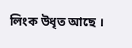লিংক উধৃত আছে ।